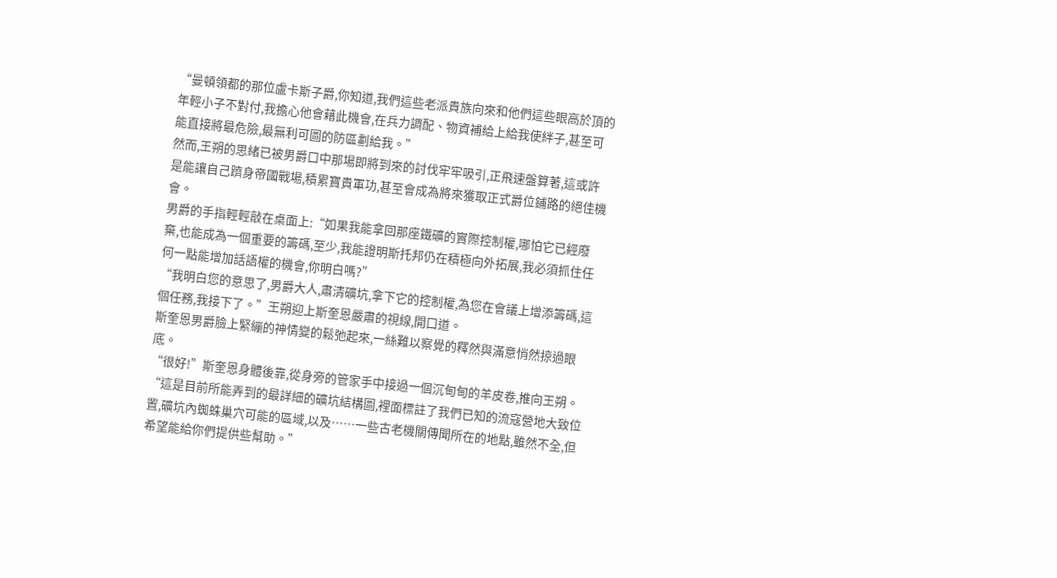“曼頓領都的那位盧卡斯子爵,你知道,我們這些老派貴族向來和他們這些眼高於頂的年輕小子不對付,我擔心他會藉此機會,在兵力調配、物資補給上給我使絆子,甚至可能直接將最危險,最無利可圖的防區劃給我。”
然而,王朔的思緒已被男爵口中那場即將到來的討伐牢牢吸引,正飛速盤算著,這或許是能讓自己躋身帝國戰場,積累寶貴軍功,甚至會成為將來獲取正式爵位鋪路的絕佳機會。
男爵的手指輕輕敲在桌面上:“如果我能拿回那座鐵礦的實際控制權,哪怕它已經廢棄,也能成為一個重要的籌碼,至少,我能證明斯托邦仍在積極向外拓展,我必須抓住任何一點能增加話語權的機會,你明白嗎?”
“我明白您的意思了,男爵大人,肅清礦坑,拿下它的控制權,為您在會議上增添籌碼,這個任務,我接下了。”王朔迎上斯奎恩嚴肅的視線,開口道。
斯奎恩男爵臉上緊繃的神情變的鬆弛起來,一絲難以察覺的釋然與滿意悄然掠過眼底。
“很好!”斯奎恩身體後靠,從身旁的管家手中接過一個沉甸甸的羊皮卷,推向王朔。
“這是目前所能弄到的最詳細的礦坑結構圖,裡面標註了我們已知的流寇營地大致位置,礦坑內蜘蛛巢穴可能的區域,以及……一些古老機關傳聞所在的地點,雖然不全,但希望能給你們提供些幫助。”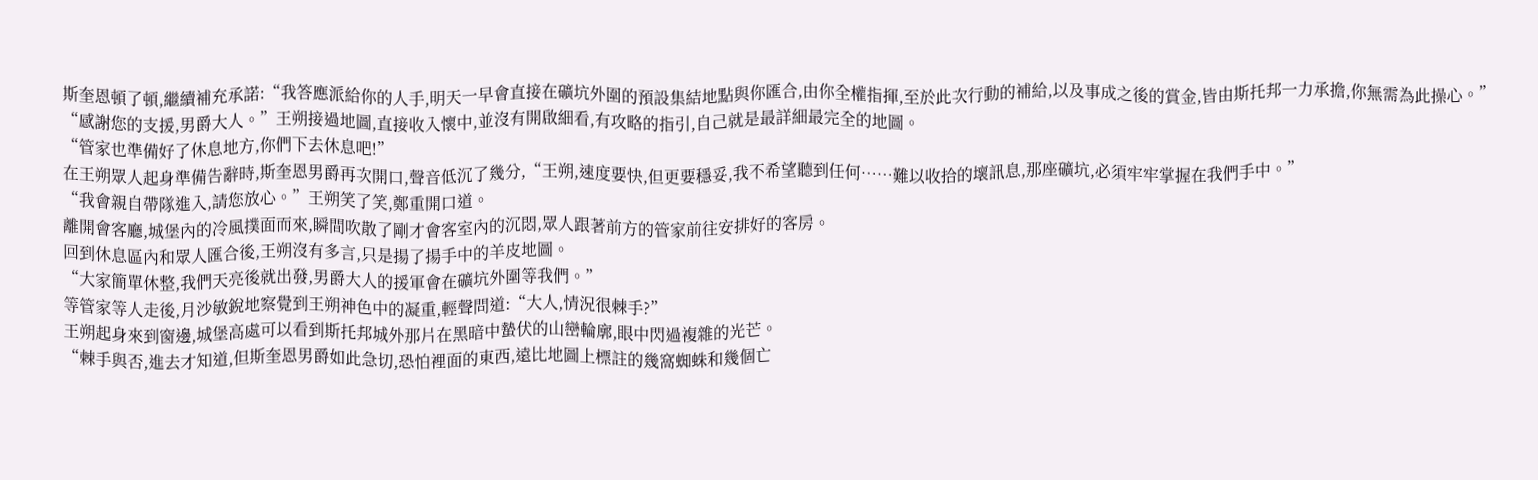斯奎恩頓了頓,繼續補充承諾:“我答應派給你的人手,明天一早會直接在礦坑外圍的預設集結地點與你匯合,由你全權指揮,至於此次行動的補給,以及事成之後的賞金,皆由斯托邦一力承擔,你無需為此操心。”
“感謝您的支援,男爵大人。”王朔接過地圖,直接收入懷中,並沒有開啟細看,有攻略的指引,自己就是最詳細最完全的地圖。
“管家也準備好了休息地方,你們下去休息吧!”
在王朔眾人起身準備告辭時,斯奎恩男爵再次開口,聲音低沉了幾分,“王朔,速度要快,但更要穩妥,我不希望聽到任何……難以收拾的壞訊息,那座礦坑,必須牢牢掌握在我們手中。”
“我會親自帶隊進入,請您放心。”王朔笑了笑,鄭重開口道。
離開會客廳,城堡內的冷風撲面而來,瞬間吹散了剛才會客室內的沉悶,眾人跟著前方的管家前往安排好的客房。
回到休息區內和眾人匯合後,王朔沒有多言,只是揚了揚手中的羊皮地圖。
“大家簡單休整,我們天亮後就出發,男爵大人的援軍會在礦坑外圍等我們。”
等管家等人走後,月沙敏銳地察覺到王朔神色中的凝重,輕聲問道:“大人,情況很棘手?”
王朔起身來到窗邊,城堡高處可以看到斯托邦城外那片在黑暗中蟄伏的山巒輪廓,眼中閃過複雜的光芒。
“棘手與否,進去才知道,但斯奎恩男爵如此急切,恐怕裡面的東西,遠比地圖上標註的幾窩蜘蛛和幾個亡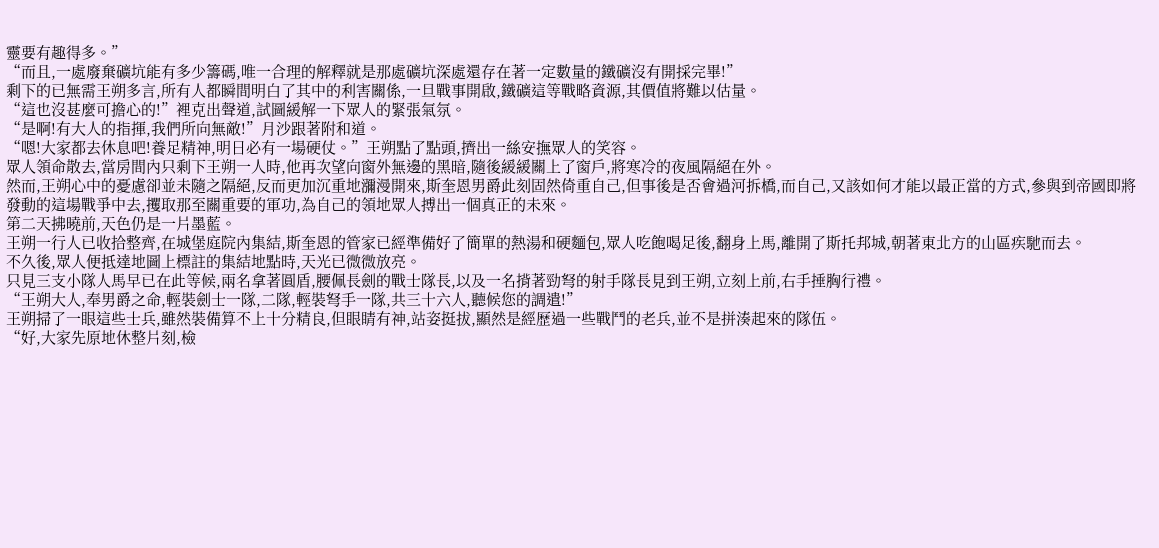靈要有趣得多。”
“而且,一處廢棄礦坑能有多少籌碼,唯一合理的解釋就是那處礦坑深處還存在著一定數量的鐵礦沒有開採完畢!”
剩下的已無需王朔多言,所有人都瞬間明白了其中的利害關係,一旦戰事開啟,鐵礦這等戰略資源,其價值將難以估量。
“這也沒甚麼可擔心的!”裡克出聲道,試圖緩解一下眾人的緊張氣氛。
“是啊!有大人的指揮,我們所向無敵!”月沙跟著附和道。
“嗯!大家都去休息吧!養足精神,明日必有一場硬仗。”王朔點了點頭,擠出一絲安撫眾人的笑容。
眾人領命散去,當房間內只剩下王朔一人時,他再次望向窗外無邊的黑暗,隨後緩緩關上了窗戶,將寒冷的夜風隔絕在外。
然而,王朔心中的憂慮卻並未隨之隔絕,反而更加沉重地瀰漫開來,斯奎恩男爵此刻固然倚重自己,但事後是否會過河拆橋,而自己,又該如何才能以最正當的方式,參與到帝國即將發動的這場戰爭中去,攫取那至關重要的軍功,為自己的領地眾人搏出一個真正的未來。
第二天拂曉前,天色仍是一片墨藍。
王朔一行人已收拾整齊,在城堡庭院內集結,斯奎恩的管家已經準備好了簡單的熱湯和硬麵包,眾人吃飽喝足後,翻身上馬,離開了斯托邦城,朝著東北方的山區疾馳而去。
不久後,眾人便抵達地圖上標註的集結地點時,天光已微微放亮。
只見三支小隊人馬早已在此等候,兩名拿著圓盾,腰佩長劍的戰士隊長,以及一名揹著勁弩的射手隊長見到王朔,立刻上前,右手捶胸行禮。
“王朔大人,奉男爵之命,輕裝劍士一隊,二隊,輕裝弩手一隊,共三十六人,聽候您的調遣!”
王朔掃了一眼這些士兵,雖然裝備算不上十分精良,但眼睛有神,站姿挺拔,顯然是經歷過一些戰鬥的老兵,並不是拼湊起來的隊伍。
“好,大家先原地休整片刻,檢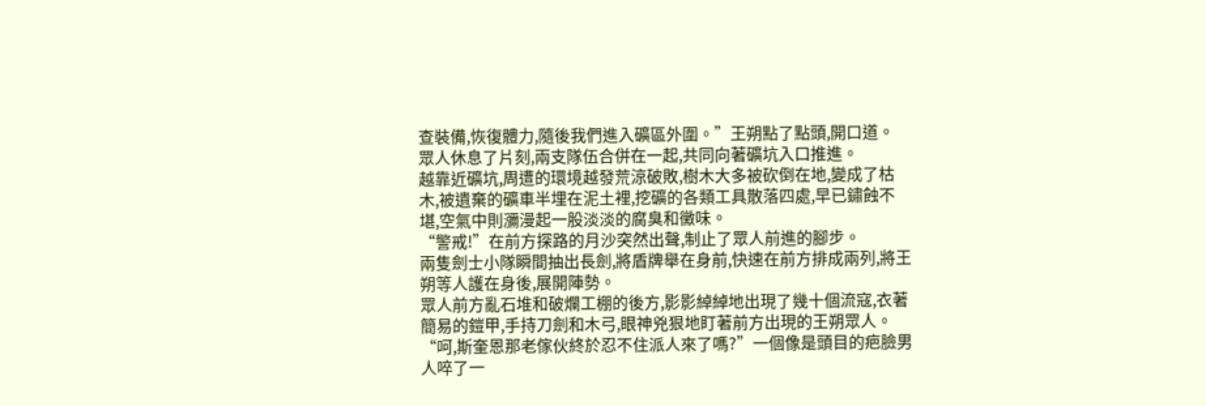查裝備,恢復體力,隨後我們進入礦區外圍。”王朔點了點頭,開口道。
眾人休息了片刻,兩支隊伍合併在一起,共同向著礦坑入口推進。
越靠近礦坑,周遭的環境越發荒涼破敗,樹木大多被砍倒在地,變成了枯木,被遺棄的礦車半埋在泥土裡,挖礦的各類工具散落四處,早已鏽蝕不堪,空氣中則瀰漫起一股淡淡的腐臭和黴味。
“警戒!”在前方探路的月沙突然出聲,制止了眾人前進的腳步。
兩隻劍士小隊瞬間抽出長劍,將盾牌舉在身前,快速在前方排成兩列,將王朔等人護在身後,展開陣勢。
眾人前方亂石堆和破爛工棚的後方,影影綽綽地出現了幾十個流寇,衣著簡易的鎧甲,手持刀劍和木弓,眼神兇狠地盯著前方出現的王朔眾人。
“呵,斯奎恩那老傢伙終於忍不住派人來了嗎?”一個像是頭目的疤臉男人啐了一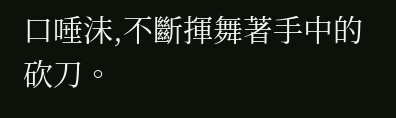口唾沫,不斷揮舞著手中的砍刀。